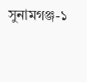সুনামগঞ্জ-১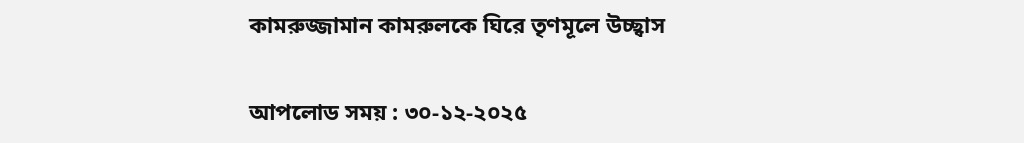কামরুজ্জামান কামরুলকে ঘিরে তৃণমূলে উচ্ছ্বাস

আপলোড সময় : ৩০-১২-২০২৫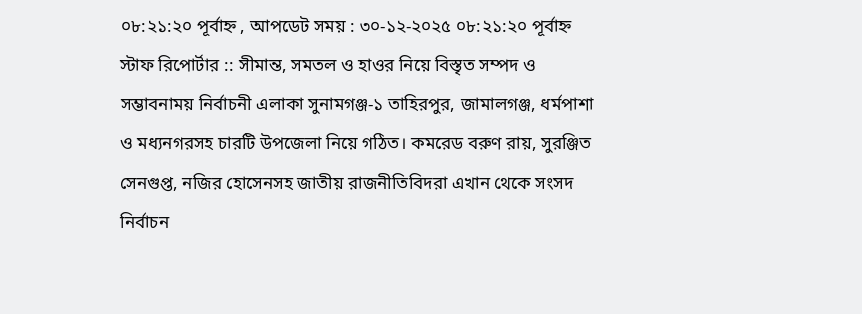০৮:২১:২০ পূর্বাহ্ন , আপডেট সময় : ৩০-১২-২০২৫ ০৮:২১:২০ পূর্বাহ্ন
স্টাফ রিপোর্টার :: সীমান্ত, সমতল ও হাওর নিয়ে বিস্তৃত সম্পদ ও সম্ভাবনাময় নির্বাচনী এলাকা সুনামগঞ্জ-১ তাহিরপুর, জামালগঞ্জ, ধর্মপাশা ও মধ্যনগরসহ চারটি উপজেলা নিয়ে গঠিত। কমরেড বরুণ রায়, সুরঞ্জিত সেনগুপ্ত, নজির হোসেনসহ জাতীয় রাজনীতিবিদরা এখান থেকে সংসদ নির্বাচন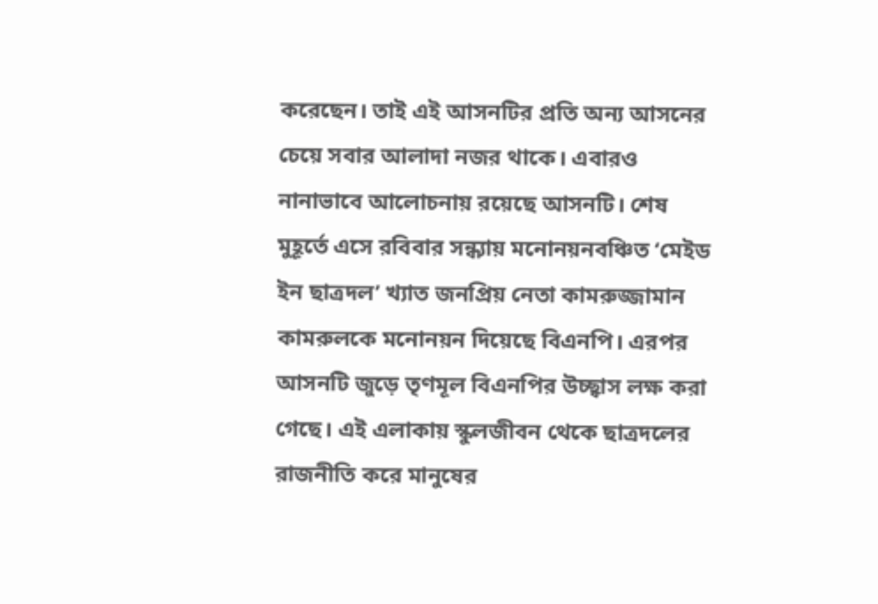করেছেন। তাই এই আসনটির প্রতি অন্য আসনের চেয়ে সবার আলাদা নজর থাকে। এবারও নানাভাবে আলোচনায় রয়েছে আসনটি। শেষ মুহূর্তে এসে রবিবার সন্ধ্যায় মনোনয়নবঞ্চিত ‘মেইড ইন ছাত্রদল’ খ্যাত জনপ্রিয় নেতা কামরুজ্জামান কামরুলকে মনোনয়ন দিয়েছে বিএনপি। এরপর আসনটি জুড়ে তৃণমূল বিএনপির উচ্ছ্বাস লক্ষ করা গেছে। এই এলাকায় স্কুলজীবন থেকে ছাত্রদলের রাজনীতি করে মানুষের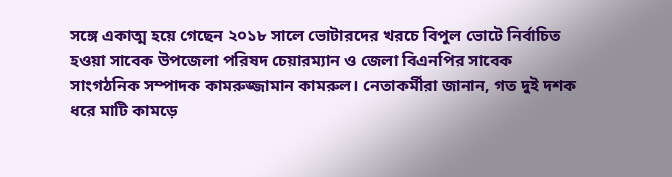সঙ্গে একাত্ম হয়ে গেছেন ২০১৮ সালে ভোটারদের খরচে বিপুল ভোটে নির্বাচিত হওয়া সাবেক উপজেলা পরিষদ চেয়ারম্যান ও জেলা বিএনপির সাবেক সাংগঠনিক সম্পাদক কামরুজ্জামান কামরুল। নেতাকর্মীরা জানান, গত দুই দশক ধরে মাটি কামড়ে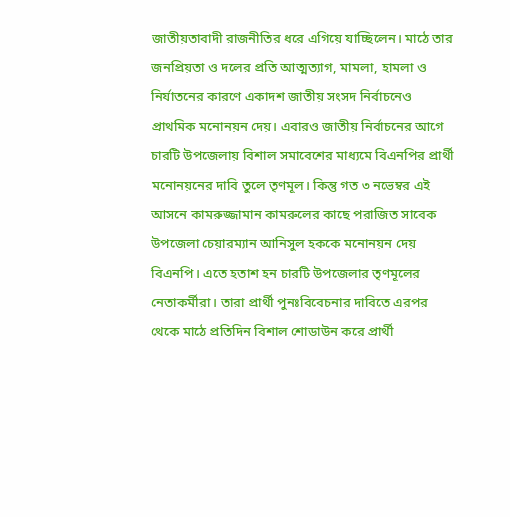জাতীয়তাবাদী রাজনীতির ধরে এগিয়ে যাচ্ছিলেন। মাঠে তার জনপ্রিয়তা ও দলের প্রতি আত্মত্যাগ, মামলা, হামলা ও নির্যাতনের কারণে একাদশ জাতীয় সংসদ নির্বাচনেও প্রাথমিক মনোনয়ন দেয়। এবারও জাতীয় নির্বাচনের আগে চারটি উপজেলায় বিশাল সমাবেশের মাধ্যমে বিএনপির প্রার্থী মনোনয়নের দাবি তুলে তৃণমূল। কিন্তু গত ৩ নভেম্বর এই আসনে কামরুজ্জামান কামরুলের কাছে পরাজিত সাবেক উপজেলা চেয়ারম্যান আনিসুল হককে মনোনয়ন দেয় বিএনপি। এতে হতাশ হন চারটি উপজেলার তৃণমূলের নেতাকর্মীরা। তারা প্রার্থী পুনঃবিবেচনার দাবিতে এরপর থেকে মাঠে প্রতিদিন বিশাল শোডাউন করে প্রার্থী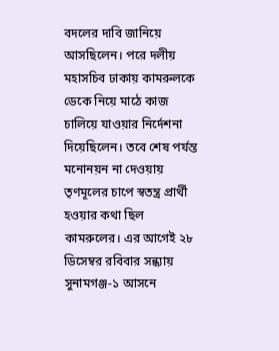বদলের দাবি জানিয়ে আসছিলেন। পরে দলীয় মহাসচিব ঢাকায় কামরুলকে ডেকে নিয়ে মাঠে কাজ চালিয়ে যাওয়ার নির্দেশনা দিয়েছিলেন। তবে শেষ পর্যন্ত মনোনয়ন না দেওয়ায় তৃণমূলের চাপে স্বতন্ত্র প্রার্থী হওয়ার কথা ছিল কামরুলের। এর আগেই ২৮ ডিসেম্বর রবিবার সন্ধ্যায় সুনামগঞ্জ-১ আসনে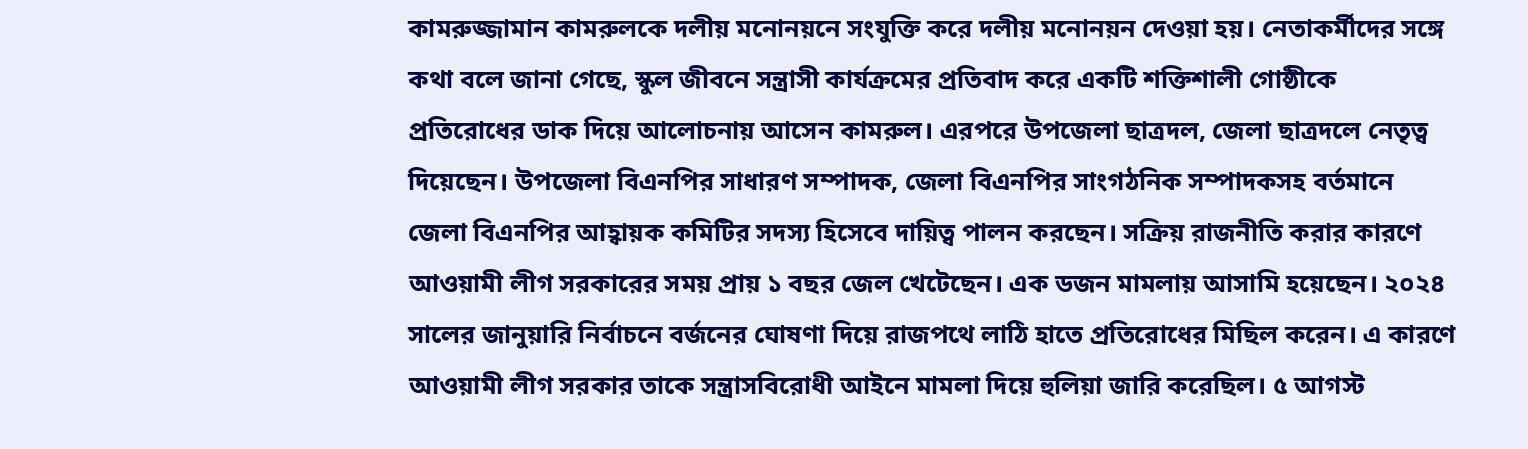কামরুজ্জামান কামরুলকে দলীয় মনোনয়নে সংযুক্তি করে দলীয় মনোনয়ন দেওয়া হয়। নেতাকর্মীদের সঙ্গে কথা বলে জানা গেছে, স্কুল জীবনে সন্ত্রাসী কার্যক্রমের প্রতিবাদ করে একটি শক্তিশালী গোষ্ঠীকে প্রতিরোধের ডাক দিয়ে আলোচনায় আসেন কামরুল। এরপরে উপজেলা ছাত্রদল, জেলা ছাত্রদলে নেতৃত্ব দিয়েছেন। উপজেলা বিএনপির সাধারণ সম্পাদক, জেলা বিএনপির সাংগঠনিক সম্পাদকসহ বর্তমানে জেলা বিএনপির আহ্বায়ক কমিটির সদস্য হিসেবে দায়িত্ব পালন করছেন। সক্রিয় রাজনীতি করার কারণে আওয়ামী লীগ সরকারের সময় প্রায় ১ বছর জেল খেটেছেন। এক ডজন মামলায় আসামি হয়েছেন। ২০২৪ সালের জানুয়ারি নির্বাচনে বর্জনের ঘোষণা দিয়ে রাজপথে লাঠি হাতে প্রতিরোধের মিছিল করেন। এ কারণে আওয়ামী লীগ সরকার তাকে সন্ত্রাসবিরোধী আইনে মামলা দিয়ে হুলিয়া জারি করেছিল। ৫ আগস্ট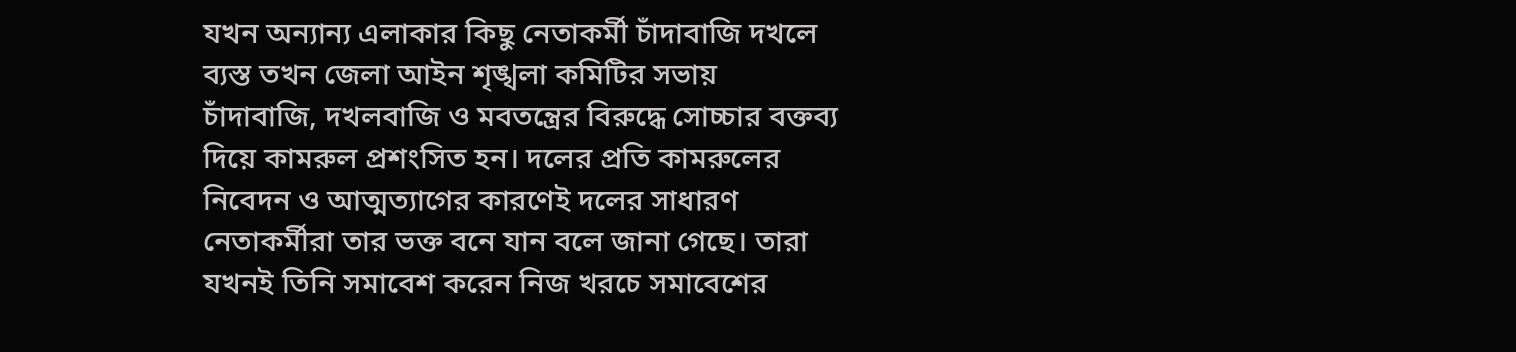যখন অন্যান্য এলাকার কিছু নেতাকর্মী চাঁদাবাজি দখলে ব্যস্ত তখন জেলা আইন শৃঙ্খলা কমিটির সভায় চাঁদাবাজি, দখলবাজি ও মবতন্ত্রের বিরুদ্ধে সোচ্চার বক্তব্য দিয়ে কামরুল প্রশংসিত হন। দলের প্রতি কামরুলের নিবেদন ও আত্মত্যাগের কারণেই দলের সাধারণ নেতাকর্মীরা তার ভক্ত বনে যান বলে জানা গেছে। তারা যখনই তিনি সমাবেশ করেন নিজ খরচে সমাবেশের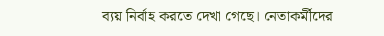ব্যয় নির্বাহ করতে দেখা গেছে। নেতাকর্মীদের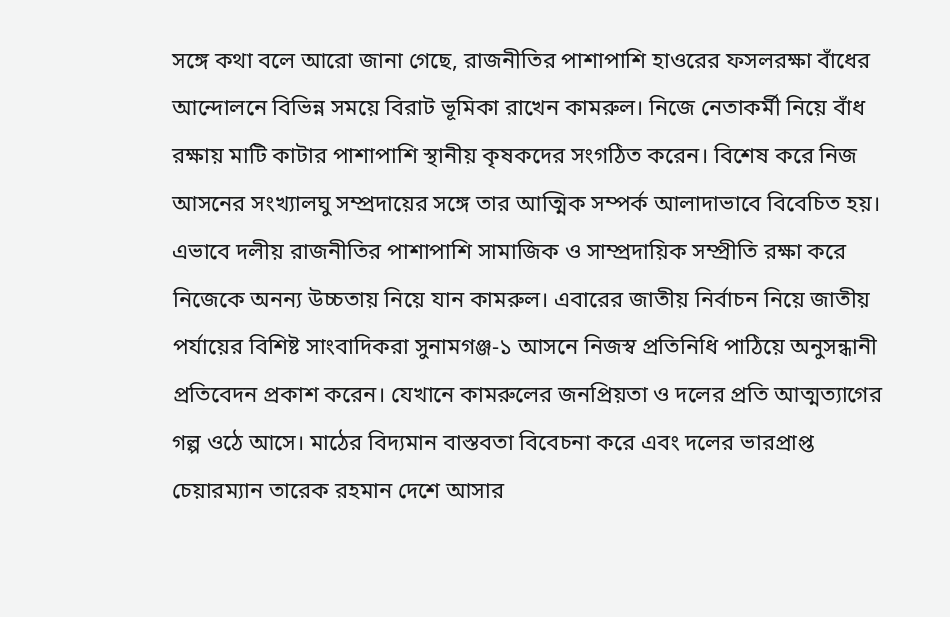সঙ্গে কথা বলে আরো জানা গেছে, রাজনীতির পাশাপাশি হাওরের ফসলরক্ষা বাঁধের আন্দোলনে বিভিন্ন সময়ে বিরাট ভূমিকা রাখেন কামরুল। নিজে নেতাকর্মী নিয়ে বাঁধ রক্ষায় মাটি কাটার পাশাপাশি স্থানীয় কৃষকদের সংগঠিত করেন। বিশেষ করে নিজ আসনের সংখ্যালঘু সম্প্রদায়ের সঙ্গে তার আত্মিক সম্পর্ক আলাদাভাবে বিবেচিত হয়। এভাবে দলীয় রাজনীতির পাশাপাশি সামাজিক ও সাম্প্রদায়িক সম্প্রীতি রক্ষা করে নিজেকে অনন্য উচ্চতায় নিয়ে যান কামরুল। এবারের জাতীয় নির্বাচন নিয়ে জাতীয় পর্যায়ের বিশিষ্ট সাংবাদিকরা সুনামগঞ্জ-১ আসনে নিজস্ব প্রতিনিধি পাঠিয়ে অনুসন্ধানী প্রতিবেদন প্রকাশ করেন। যেখানে কামরুলের জনপ্রিয়তা ও দলের প্রতি আত্মত্যাগের গল্প ওঠে আসে। মাঠের বিদ্যমান বাস্তবতা বিবেচনা করে এবং দলের ভারপ্রাপ্ত চেয়ারম্যান তারেক রহমান দেশে আসার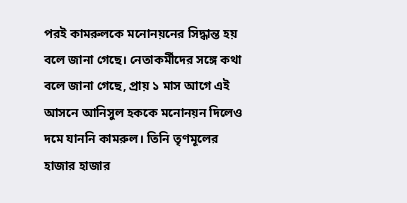পরই কামরুলকে মনোনয়নের সিদ্ধান্ত হয় বলে জানা গেছে। নেতাকর্মীদের সঙ্গে কথা বলে জানা গেছে, প্রায় ১ মাস আগে এই আসনে আনিসুল হককে মনোনয়ন দিলেও দমে যাননি কামরুল। তিনি তৃণমূলের হাজার হাজার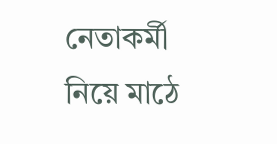নেতাকর্মী নিয়ে মাঠে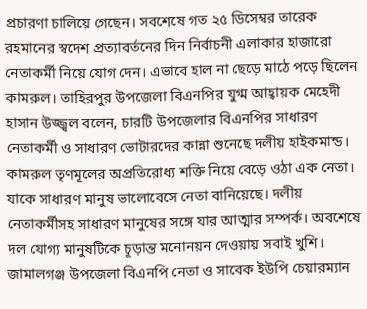প্রচারণা চালিয়ে গেছেন। সবশেষে গত ২৫ ডিসেম্বর তারেক রহমানের স্বদেশ প্রত্যাবর্তনের দিন নির্বাচনী এলাকার হাজারো নেতাকর্মী নিয়ে যোগ দেন। এভাবে হাল না ছেড়ে মাঠে পড়ে ছিলেন কামরুল। তাহিরপুর উপজেলা বিএনপির যুগ্ম আহ্বায়ক মেহেদী হাসান উজ্জ্বল বলেন, চারটি উপজেলার বিএনপির সাধারণ নেতাকর্মী ও সাধারণ ভোটারদের কান্না শুনেছে দলীয় হাইকমান্ড। কামরুল তৃণমূলের অপ্রতিরোধ্য শক্তি নিয়ে বেড়ে ওঠা এক নেতা। যাকে সাধারণ মানুষ ভালোবেসে নেতা বানিয়েছে। দলীয় নেতাকর্মীসহ সাধারণ মানুষের সঙ্গে যার আত্মার সম্পর্ক। অবশেষে দল যোগ্য মানুষটিকে চূড়ান্ত মনোনয়ন দেওয়ায় সবাই খুশি। জামালগঞ্জ উপজেলা বিএনপি নেতা ও সাবেক ইউপি চেয়ারম্যান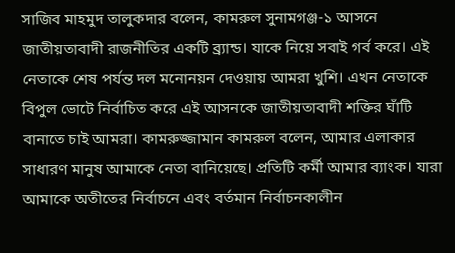সাজিব মাহমুদ তালুকদার বলেন, কামরুল সুনামগঞ্জ-১ আসনে জাতীয়তাবাদী রাজনীতির একটি ব্র্যান্ড। যাকে নিয়ে সবাই গর্ব করে। এই নেতাকে শেষ পর্যন্ত দল মনোনয়ন দেওয়ায় আমরা খুশি। এখন নেতাকে বিপুল ভোটে নির্বাচিত করে এই আসনকে জাতীয়তাবাদী শক্তির ঘাঁটি বানাতে চাই আমরা। কামরুজ্জামান কামরুল বলেন, আমার এলাকার সাধারণ মানুষ আমাকে নেতা বানিয়েছে। প্রতিটি কর্মী আমার ব্যাংক। যারা আমাকে অতীতের নির্বাচনে এবং বর্তমান নির্বাচনকালীন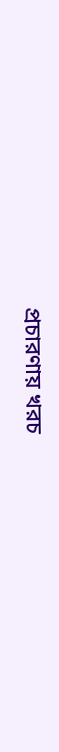প্রচারণায় খরচ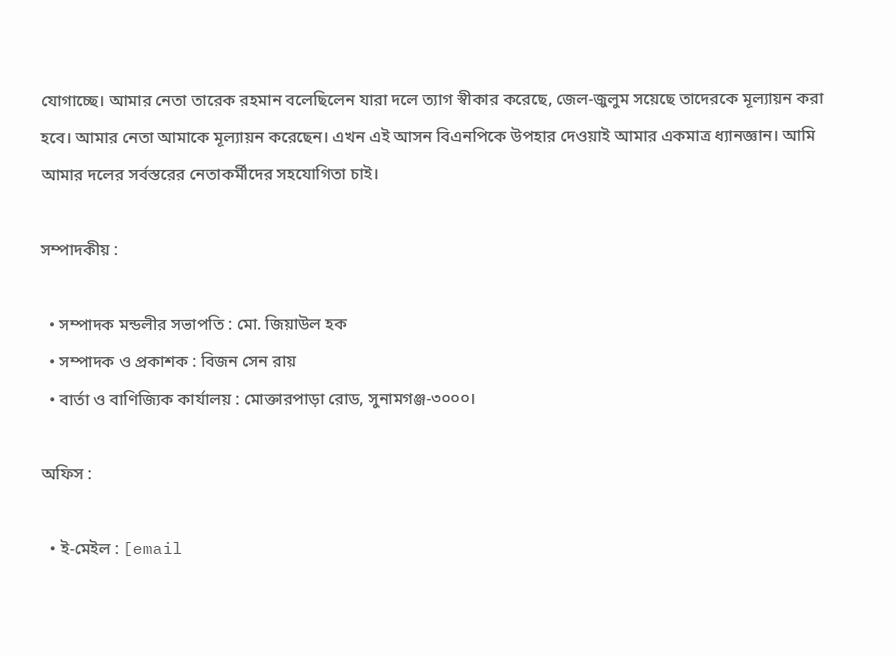যোগাচ্ছে। আমার নেতা তারেক রহমান বলেছিলেন যারা দলে ত্যাগ স্বীকার করেছে, জেল-জুলুম সয়েছে তাদেরকে মূল্যায়ন করা হবে। আমার নেতা আমাকে মূল্যায়ন করেছেন। এখন এই আসন বিএনপিকে উপহার দেওয়াই আমার একমাত্র ধ্যানজ্ঞান। আমি আমার দলের সর্বস্তরের নেতাকর্মীদের সহযোগিতা চাই।

সম্পাদকীয় :

  • সম্পাদক মন্ডলীর সভাপতি : মো. জিয়াউল হক
  • সম্পাদক ও প্রকাশক : বিজন সেন রায়
  • বার্তা ও বাণিজ্যিক কার্যালয় : মোক্তারপাড়া রোড, সুনামগঞ্জ-৩০০০।

অফিস :

  • ই-মেইল : [email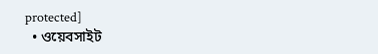protected]
  • ওয়েবসাইট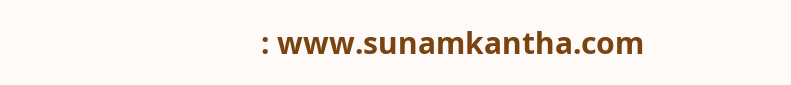: www.sunamkantha.com